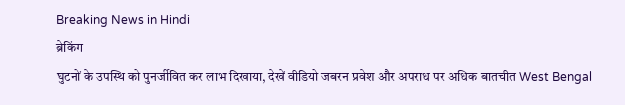Breaking News in Hindi
ब्रेकिंग
घुटनों के उपस्थि को पुनर्जीवित कर लाभ दिखाया, देखें वीडियो जबरन प्रवेश और अपराध पर अधिक बातचीत West Bengal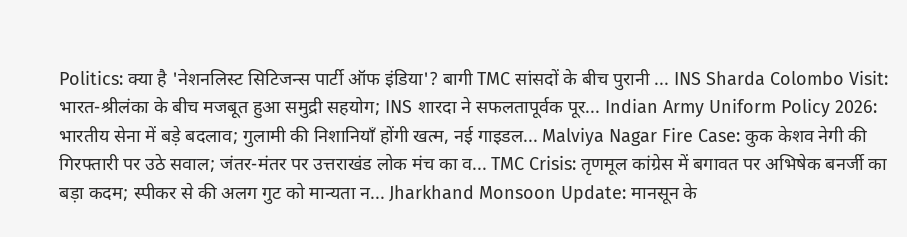Politics: क्या है 'नेशनलिस्ट सिटिजन्स पार्टी ऑफ इंडिया'? बागी TMC सांसदों के बीच पुरानी ... INS Sharda Colombo Visit: भारत-श्रीलंका के बीच मजबूत हुआ समुद्री सहयोग; INS शारदा ने सफलतापूर्वक पूर... Indian Army Uniform Policy 2026: भारतीय सेना में बड़े बदलाव; गुलामी की निशानियाँ होंगी खत्म, नई गाइडल... Malviya Nagar Fire Case: कुक केशव नेगी की गिरफ्तारी पर उठे सवाल; जंतर-मंतर पर उत्तराखंड लोक मंच का व... TMC Crisis: तृणमूल कांग्रेस में बगावत पर अभिषेक बनर्जी का बड़ा कदम; स्पीकर से की अलग गुट को मान्यता न... Jharkhand Monsoon Update: मानसून के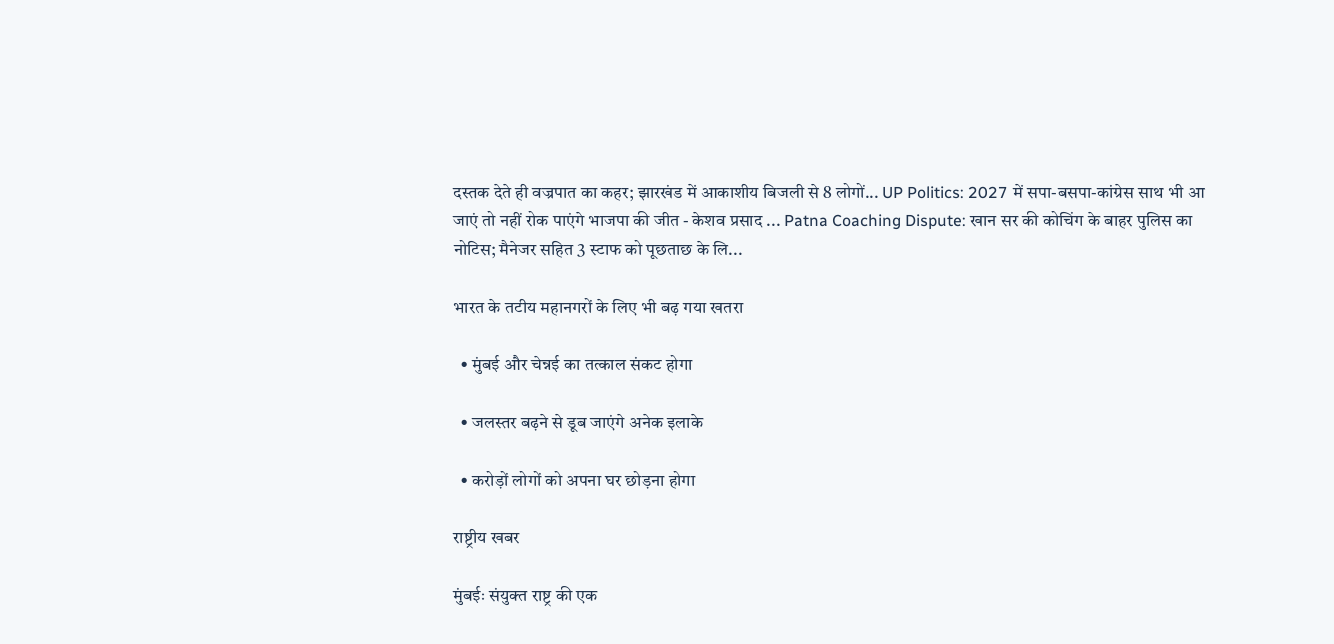दस्तक देते ही वज्रपात का कहर; झारखंड में आकाशीय बिजली से 8 लोगों... UP Politics: 2027 में सपा-बसपा-कांग्रेस साथ भी आ जाएं तो नहीं रोक पाएंगे भाजपा की जीत - केशव प्रसाद ... Patna Coaching Dispute: खान सर की कोचिंग के बाहर पुलिस का नोटिस; मैनेजर सहित 3 स्टाफ को पूछताछ के लि...

भारत के तटीय महानगरों के लिए भी बढ़ गया खतरा

  • मुंबई और चेन्नई का तत्काल संकट होगा

  • जलस्तर बढ़ने से डूब जाएंगे अनेक इलाके

  • करोड़ों लोगों को अपना घर छोड़ना होगा

राष्ट्रीय खबर

मुंबईः संयुक्त राष्ट्र की एक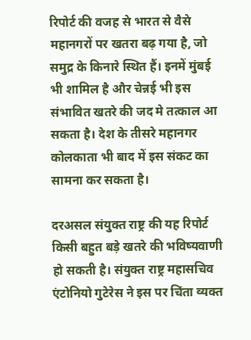रिपोर्ट की वजह से भारत से वैसे महानगरों पर खतरा बढ़ गया है, जो समुद्र के किनारे स्थित हैं। इनमें मुंबई भी शामिल है और चेन्नई भी इस संभावित खतरे की जद मे तत्काल आ सकता है। देश के तीसरे महानगर कोलकाता भी बाद में इस संकट का सामना कर सकता है।

दरअसल संयुक्त राष्ट्र की यह रिपोर्ट किसी बहुत बड़े खतरे की भविष्यवाणी हो सकती है। संयुक्त राष्ट्र महासचिव एंटोनियो गुटेरेस ने इस पर चिंता व्यक्त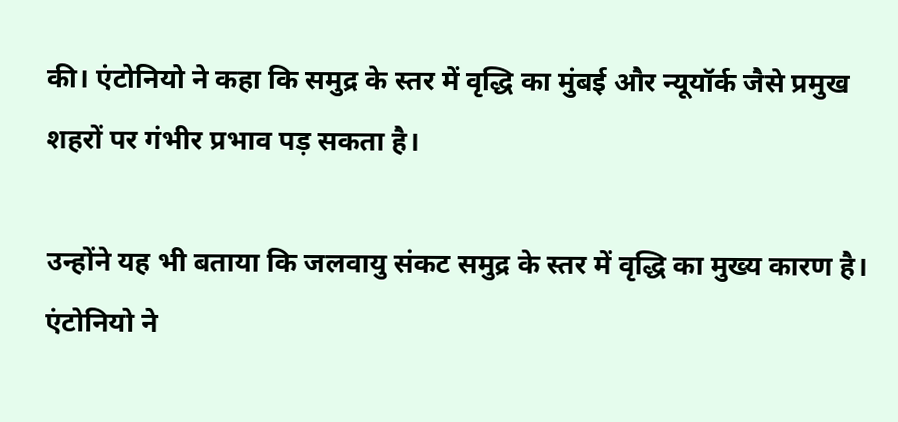की। एंटोनियो ने कहा कि समुद्र के स्तर में वृद्धि का मुंबई और न्यूयॉर्क जैसे प्रमुख शहरों पर गंभीर प्रभाव पड़ सकता है।

उन्होंने यह भी बताया कि जलवायु संकट समुद्र के स्तर में वृद्धि का मुख्य कारण है। एंटोनियो ने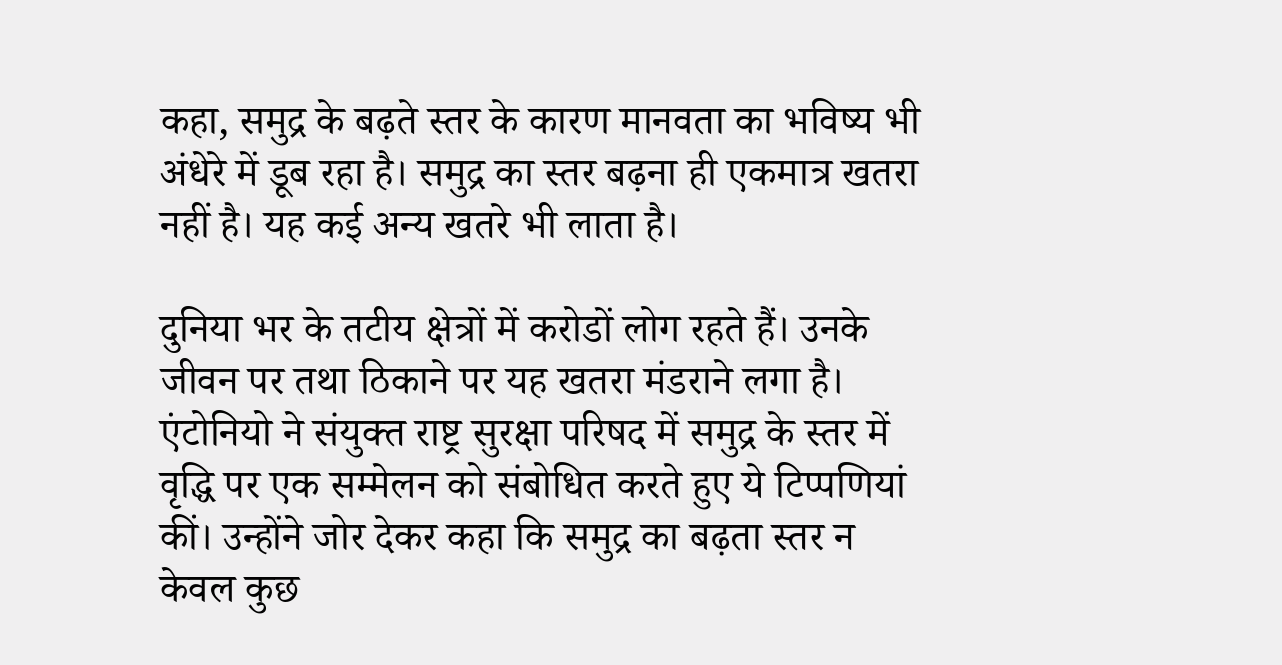कहा, समुद्र के बढ़ते स्तर के कारण मानवता का भविष्य भी अंधेरे में डूब रहा है। समुद्र का स्तर बढ़ना ही एकमात्र खतरा नहीं है। यह कई अन्य खतरे भी लाता है।

दुनिया भर के तटीय क्षेत्रों में करोडों लोग रहते हैं। उनके जीवन पर तथा ठिकाने पर यह खतरा मंडराने लगा है। एंटोनियो ने संयुक्त राष्ट्र सुरक्षा परिषद में समुद्र के स्तर में वृद्धि पर एक सम्मेलन को संबोधित करते हुए ये टिप्पणियां कीं। उन्होंने जोर देकर कहा कि समुद्र का बढ़ता स्तर न केवल कुछ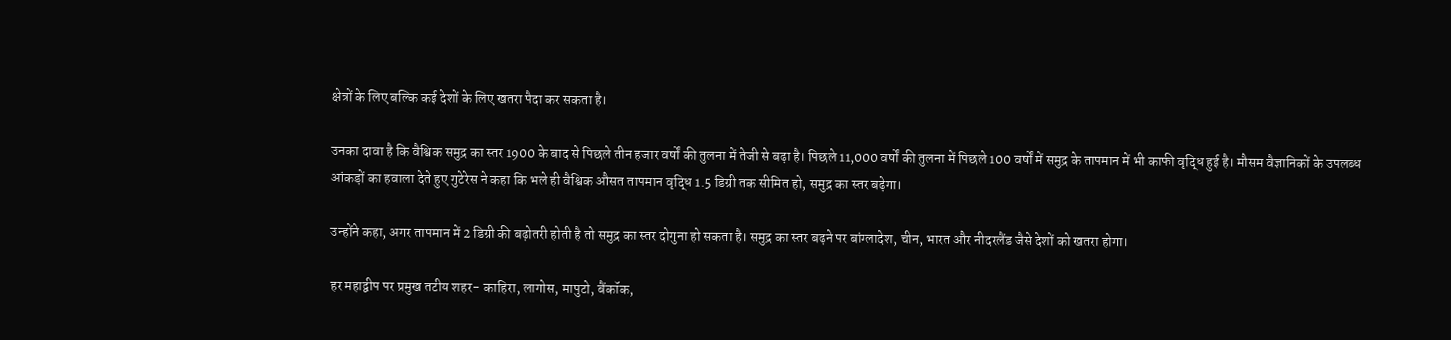क्षेत्रों के लिए बल्कि कई देशों के लिए खतरा पैदा कर सकता है।

उनका दावा है कि वैश्विक समुद्र का स्तर 1900 के बाद से पिछले तीन हजार वर्षों की तुलना में तेजी से बढ़ा है। पिछले 11,000 वर्षों की तुलना में पिछले 100 वर्षों में समुद्र के तापमान में भी काफी वृद्धि हुई है। मौसम वैज्ञानिकों के उपलब्ध आंकड़ों का हवाला देते हुए गुटेरेस ने कहा कि भले ही वैश्विक औसत तापमान वृद्धि 1.5 डिग्री तक सीमित हो, समुद्र का स्तर बढ़ेगा।

उन्होंने कहा, अगर तापमान में 2 डिग्री की बढ़ोतरी होती है तो समुद्र का स्तर दोगुना हो सकता है। समुद्र का स्तर बढ़ने पर बांग्लादेश, चीन, भारत और नीदरलैंड जैसे देशों को खतरा होगा।

हर महाद्वीप पर प्रमुख तटीय शहर- काहिरा, लागोस, मापुटो, बैंकॉक,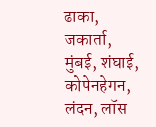ढाका, जकार्ता, मुंबई, शंघाई, कोपेनहेगन, लंदन, लॉस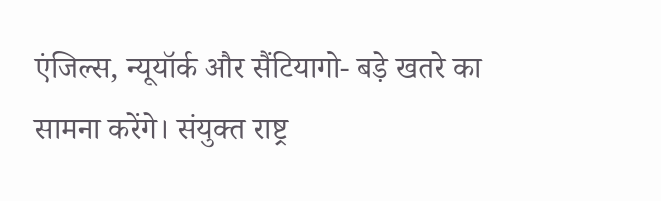एंजिल्स, न्यूयॉर्क और सैंटियागो- बड़े खतरे का सामना करेंगे। संयुक्त राष्ट्र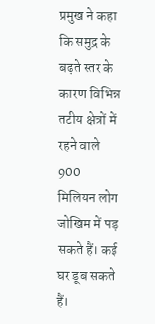प्रमुख ने कहा कि समुद्र के बढ़ते स्तर के कारण विभिन्न तटीय क्षेत्रों में रहने वाले 900 मिलियन लोग जोखिम में पड़ सकते हैं। कई घर डूब सकते हैं।